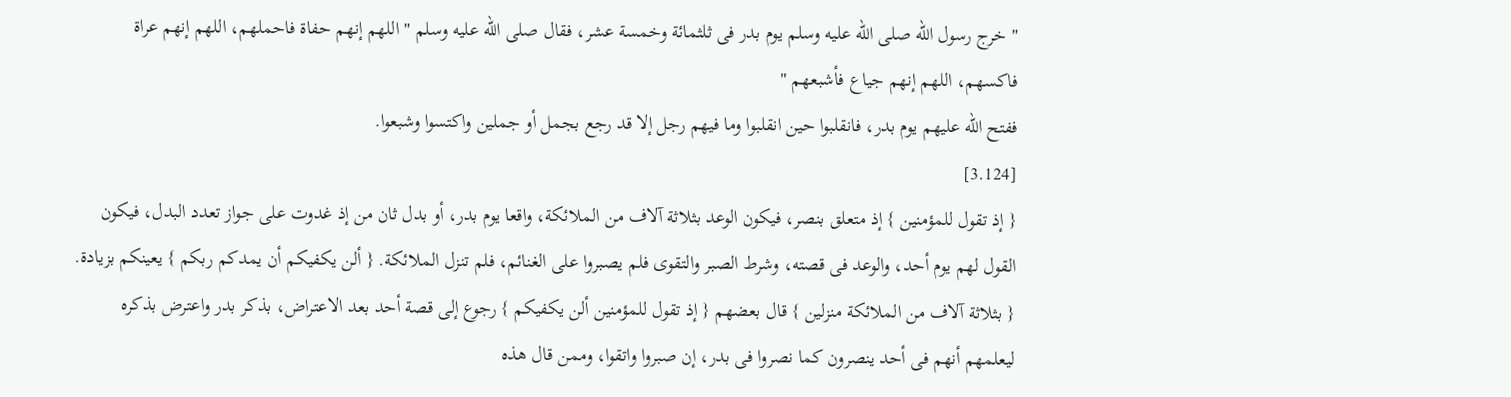" خرج رسول الله صلى الله عليه وسلم يوم بدر فى ثلثمائة وخمسة عشر، فقال صلى الله عليه وسلم " اللهم إنهم حفاة فاحملهم، اللهم إنهم عراة فاكسهم، اللهم إنهم جياع فأشبعهم "
ففتح الله عليهم يوم بدر، فانقلبوا حين انقلبوا وما فيهم رجل إلا قد رجع بجمل أو جملين واكتسوا وشبعوا.
[3.124]
{ إذ تقول للمؤمنين } إذ متعلق بنصر، فيكون الوعد بثلاثة آلاف من الملائكة، واقعا يوم بدر، أو بدل ثان من إذ غدوت على جواز تعدد البدل، فيكون القول لهم يوم أحد، والوعد فى قصته، وشرط الصبر والتقوى فلم يصبروا على الغنائم، فلم تنزل الملائكة. { ألن يكفيكم أن يمدكم ربكم } يعينكم بزيادة. { بثلاثة آلاف من الملائكة منزلين } قال بعضهم { إذ تقول للمؤمنين ألن يكفيكم } رجوع إلى قصة أحد بعد الاعتراض، بذكر بدر واعترض بذكره ليعلمهم أنهم فى أحد ينصرون كما نصروا فى بدر، إن صبروا واتقوا، وممن قال هذه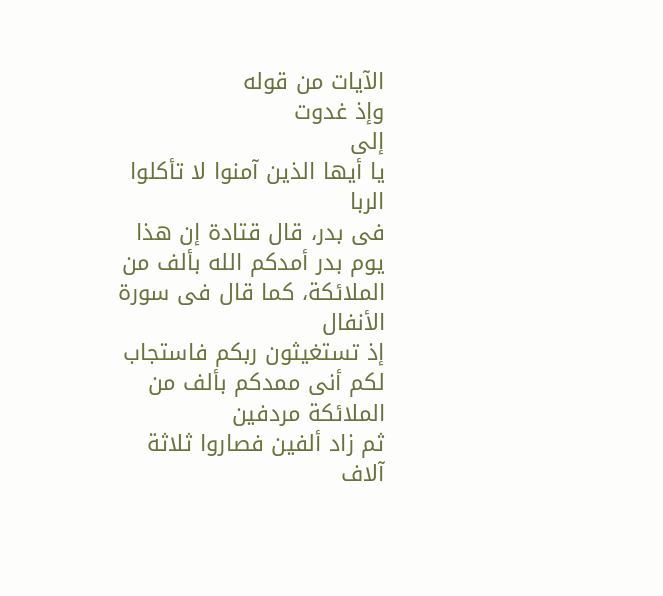الآيات من قوله
وإذ غدوت
إلى
يا أيها الذين آمنوا لا تأكلوا الربا
فى بدر، قال قتادة إن هذا يوم بدر أمدكم الله بألف من الملائكة، كما قال فى سورة الأنفال
إذ تستغيثون ربكم فاستجاب لكم أنى ممدكم بألف من الملائكة مردفين
ثم زاد ألفين فصاروا ثلاثة آلاف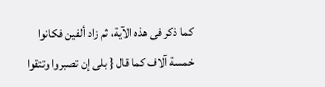كما ذكر فى هذه الآية، ثم زاد ألفين فكانوا خمسة آلاف كما قال { بلى إن تصبروا وتتقوا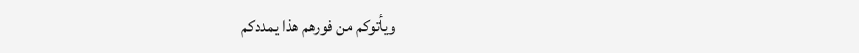ويأتوكم من فورهم هذا يمددكم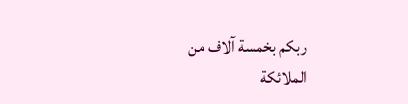ربكم بخمسة آلاف من الملائكة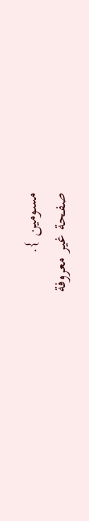مسومين }.
صفحة غير معروفة